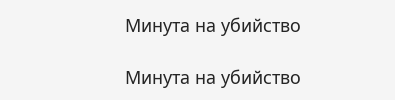Минута на убийство

Минута на убийство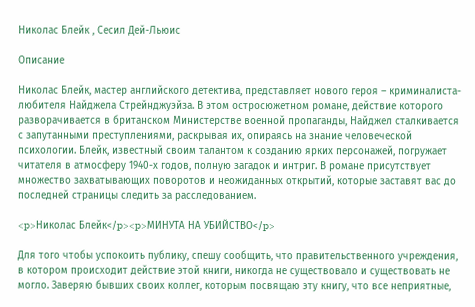Николас Блейк , Сесил Дей-Льюис

Описание

Николас Блейк, мастер английского детектива, представляет нового героя – криминалиста-любителя Найджела Стрейнджуэйза. В этом остросюжетном романе, действие которого разворачивается в британском Министерстве военной пропаганды, Найджел сталкивается с запутанными преступлениями, раскрывая их, опираясь на знание человеческой психологии. Блейк, известный своим талантом к созданию ярких персонажей, погружает читателя в атмосферу 1940-х годов, полную загадок и интриг. В романе присутствует множество захватывающих поворотов и неожиданных открытий, которые заставят вас до последней страницы следить за расследованием.

<p>Николас Блейк</p><p>МИНУТА НА УБИЙСТВО</p>

Для того чтобы успокоить публику, спешу сообщить, что правительственного учреждения, в котором происходит действие этой книги, никогда не существовало и существовать не могло. Заверяю бывших своих коллег, которым посвящаю эту книгу, что все неприятные,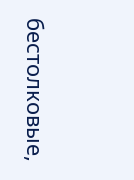бестолковые,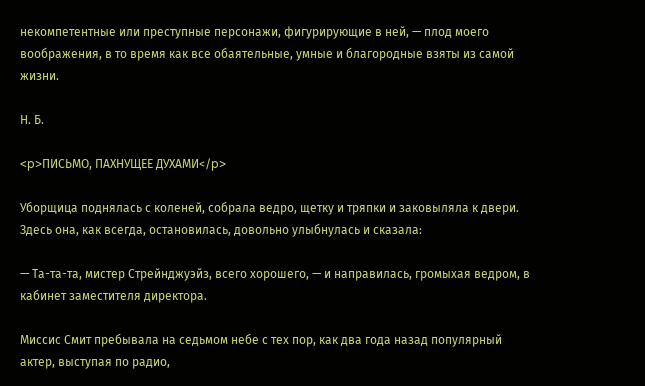некомпетентные или преступные персонажи, фигурирующие в ней, — плод моего воображения, в то время как все обаятельные, умные и благородные взяты из самой жизни.

Н. Б.

<p>ПИСЬМО, ПАХНУЩЕЕ ДУХАМИ</p>

Уборщица поднялась с коленей, собрала ведро, щетку и тряпки и заковыляла к двери. Здесь она, как всегда, остановилась, довольно улыбнулась и сказала:

— Та-та-та, мистер Стрейнджуэйз, всего хорошего, — и направилась, громыхая ведром, в кабинет заместителя директора.

Миссис Смит пребывала на седьмом небе с тех пор, как два года назад популярный актер, выступая по радио,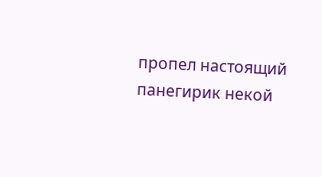пропел настоящий панегирик некой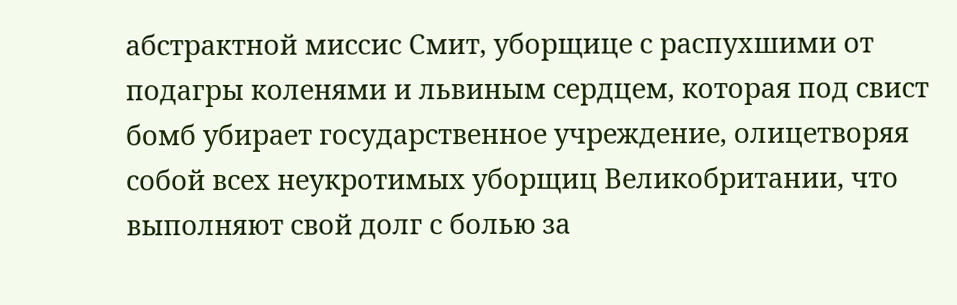абстрактной миссис Смит, уборщице с распухшими от подагры коленями и львиным сердцем, которая под свист бомб убирает государственное учреждение, олицетворяя собой всех неукротимых уборщиц Великобритании, что выполняют свой долг с болью за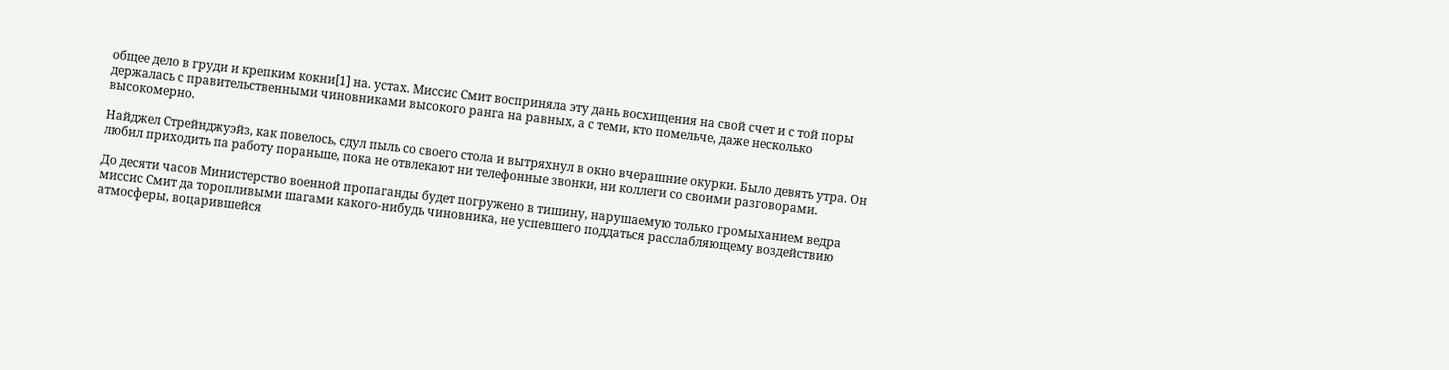общее дело в груди и крепким кокни[1] на. устах. Миссис Смит восприняла эту дань восхищения на свой счет и с той поры держалась с правительственными чиновниками высокого ранга на равных, а с теми, кто помельче, даже несколько высокомерно.

Найджел Стрейнджуэйз, как повелось, сдул пыль со своего стола и вытряхнул в окно вчерашние окурки. Было девять утра. Он любил приходить па работу пораньше, пока не отвлекают ни телефонные звонки, ни коллеги со своими разговорами.

До десяти часов Министерство военной пропаганды будет погружено в тишину, нарушаемую только громыханием ведра миссис Смит да торопливыми шагами какого-нибудь чиновника, не успевшего поддаться расслабляющему воздействию атмосферы, воцарившейся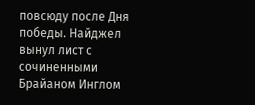повсюду после Дня победы. Найджел вынул лист с сочиненными Брайаном Инглом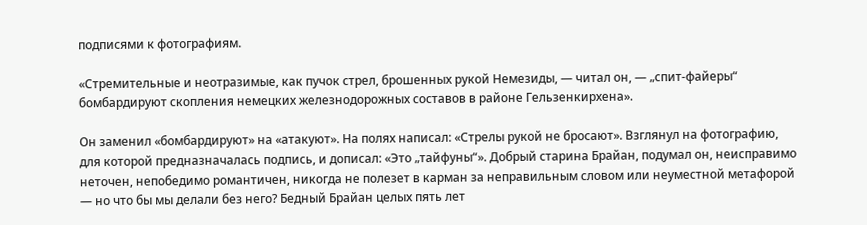подписями к фотографиям.

«Стремительные и неотразимые, как пучок стрел, брошенных рукой Немезиды, — читал он, — „спит-файеры“ бомбардируют скопления немецких железнодорожных составов в районе Гельзенкирхена».

Он заменил «бомбардируют» на «атакуют». На полях написал: «Стрелы рукой не бросают». Взглянул на фотографию, для которой предназначалась подпись, и дописал: «Это „тайфуны“». Добрый старина Брайан, подумал он, неисправимо неточен, непобедимо романтичен, никогда не полезет в карман за неправильным словом или неуместной метафорой — но что бы мы делали без него? Бедный Брайан целых пять лет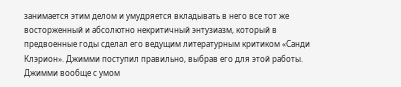занимается этим делом и умудряется вкладывать в него все тот же восторженный и абсолютно некритичный энтузиазм, который в предвоенные годы сделал его ведущим литературным критиком «Санди Клэрион». Джимми поступил правильно, выбрав его для этой работы. Джимми вообще с умом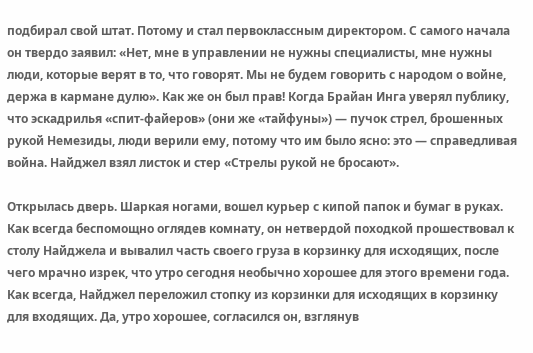подбирал свой штат. Потому и стал первоклассным директором. С самого начала он твердо заявил: «Нет, мне в управлении не нужны специалисты, мне нужны люди, которые верят в то, что говорят. Мы не будем говорить с народом о войне, держа в кармане дулю». Как же он был прав! Когда Брайан Инга уверял публику, что эскадрилья «спит-файеров» (они же «тайфуны») — пучок стрел, брошенных рукой Немезиды, люди верили ему, потому что им было ясно: это — справедливая война. Найджел взял листок и стер «Стрелы рукой не бросают».

Открылась дверь. Шаркая ногами, вошел курьер с кипой папок и бумаг в руках. Как всегда беспомощно оглядев комнату, он нетвердой походкой прошествовал к столу Найджела и вывалил часть своего груза в корзинку для исходящих, после чего мрачно изрек, что утро сегодня необычно хорошее для этого времени года. Как всегда, Найджел переложил стопку из корзинки для исходящих в корзинку для входящих. Да, утро хорошее, согласился он, взглянув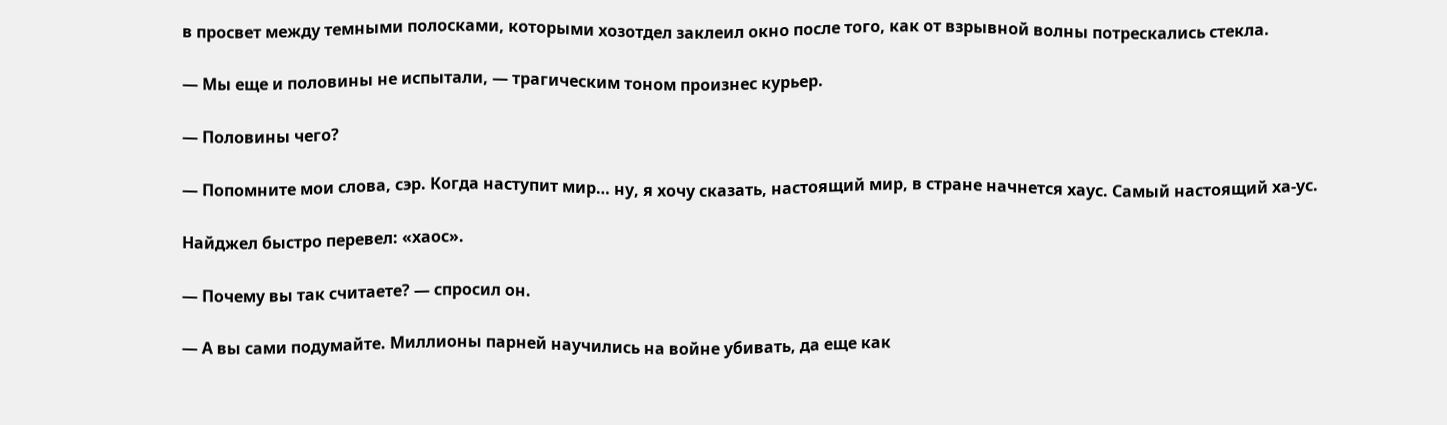в просвет между темными полосками, которыми хозотдел заклеил окно после того, как от взрывной волны потрескались стекла.

— Мы еще и половины не испытали, — трагическим тоном произнес курьер.

— Половины чего?

— Попомните мои слова, сэр. Когда наступит мир… ну, я хочу сказать, настоящий мир, в стране начнется хаус. Самый настоящий ха-ус.

Найджел быстро перевел: «хаос».

— Почему вы так считаете? — спросил он.

— А вы сами подумайте. Миллионы парней научились на войне убивать, да еще как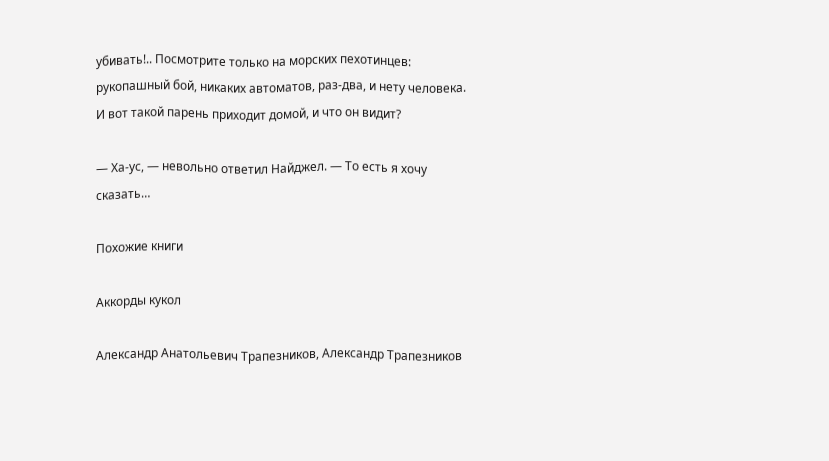убивать!.. Посмотрите только на морских пехотинцев: рукопашный бой, никаких автоматов, раз-два, и нету человека. И вот такой парень приходит домой, и что он видит?

— Ха-ус, — невольно ответил Найджел. — То есть я хочу сказать…

Похожие книги

Аккорды кукол

Александр Анатольевич Трапезников, Александр Трапезников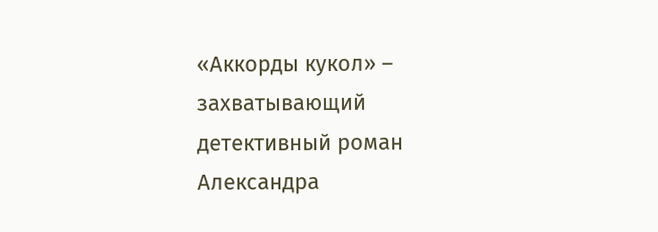«Аккорды кукол» – захватывающий детективный роман Александра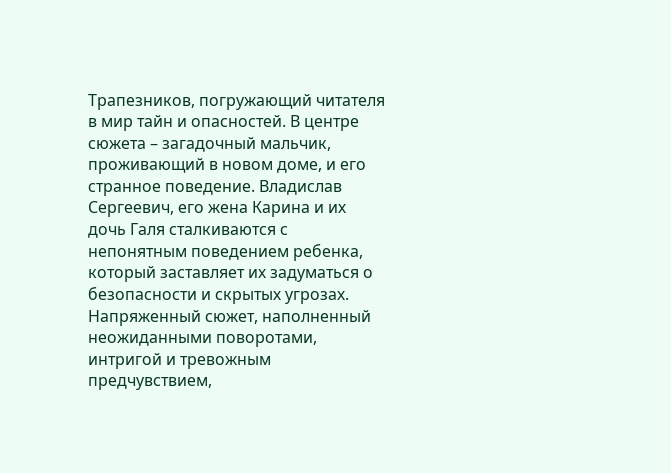Трапезников, погружающий читателя в мир тайн и опасностей. В центре сюжета – загадочный мальчик, проживающий в новом доме, и его странное поведение. Владислав Сергеевич, его жена Карина и их дочь Галя сталкиваются с непонятным поведением ребенка, который заставляет их задуматься о безопасности и скрытых угрозах. Напряженный сюжет, наполненный неожиданными поворотами, интригой и тревожным предчувствием,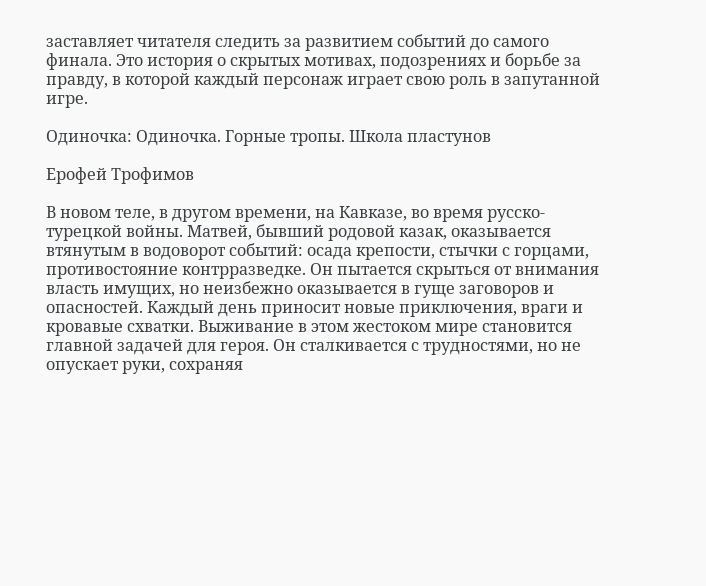заставляет читателя следить за развитием событий до самого финала. Это история о скрытых мотивах, подозрениях и борьбе за правду, в которой каждый персонаж играет свою роль в запутанной игре.

Одиночка: Одиночка. Горные тропы. Школа пластунов

Ерофей Трофимов

В новом теле, в другом времени, на Кавказе, во время русско-турецкой войны. Матвей, бывший родовой казак, оказывается втянутым в водоворот событий: осада крепости, стычки с горцами, противостояние контрразведке. Он пытается скрыться от внимания власть имущих, но неизбежно оказывается в гуще заговоров и опасностей. Каждый день приносит новые приключения, враги и кровавые схватки. Выживание в этом жестоком мире становится главной задачей для героя. Он сталкивается с трудностями, но не опускает руки, сохраняя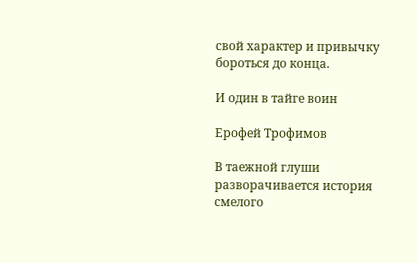свой характер и привычку бороться до конца.

И один в тайге воин

Ерофей Трофимов

В таежной глуши разворачивается история смелого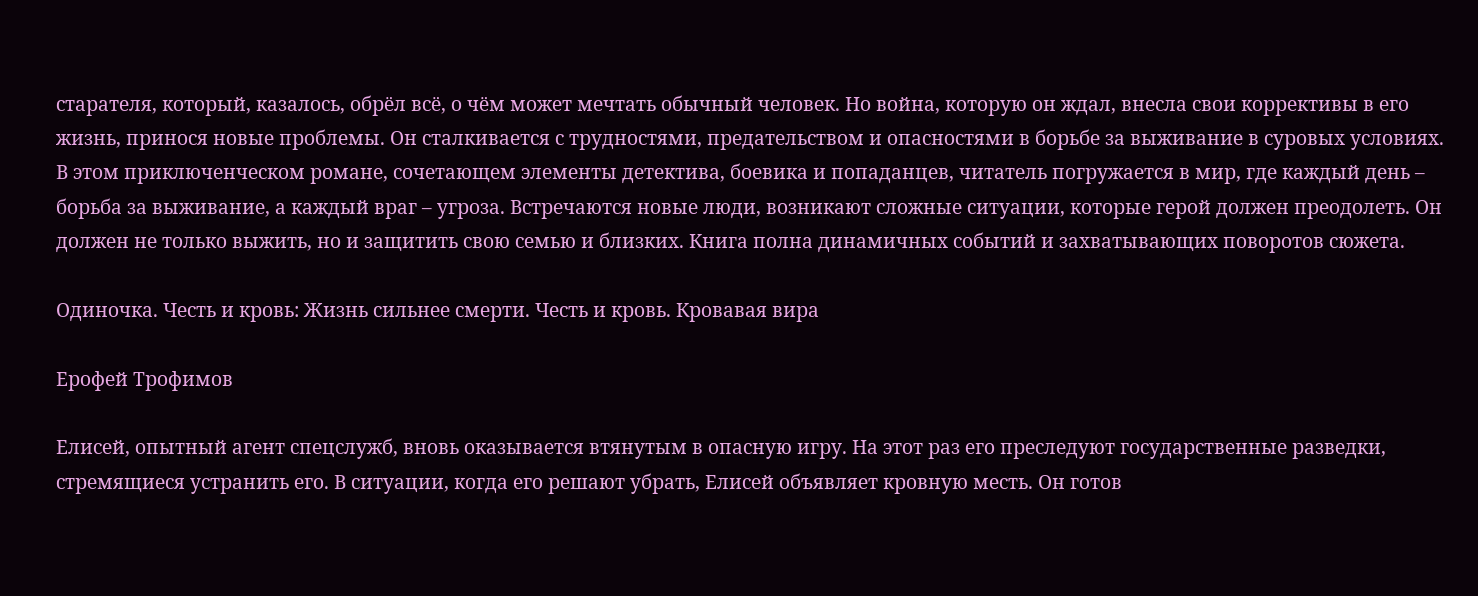старателя, который, казалось, обрёл всё, о чём может мечтать обычный человек. Но война, которую он ждал, внесла свои коррективы в его жизнь, принося новые проблемы. Он сталкивается с трудностями, предательством и опасностями в борьбе за выживание в суровых условиях. В этом приключенческом романе, сочетающем элементы детектива, боевика и попаданцев, читатель погружается в мир, где каждый день – борьба за выживание, а каждый враг – угроза. Встречаются новые люди, возникают сложные ситуации, которые герой должен преодолеть. Он должен не только выжить, но и защитить свою семью и близких. Книга полна динамичных событий и захватывающих поворотов сюжета.

Одиночка. Честь и кровь: Жизнь сильнее смерти. Честь и кровь. Кровавая вира

Ерофей Трофимов

Елисей, опытный агент спецслужб, вновь оказывается втянутым в опасную игру. На этот раз его преследуют государственные разведки, стремящиеся устранить его. В ситуации, когда его решают убрать, Елисей объявляет кровную месть. Он готов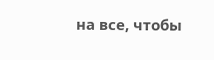на все, чтобы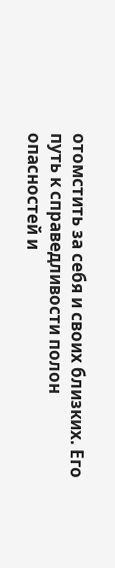отомстить за себя и своих близких. Его путь к справедливости полон опасностей и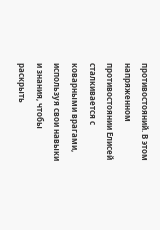противостояний. В этом напряженном противостоянии Елисей сталкивается с коварными врагами, используя свои навыки и знания, чтобы раскрыть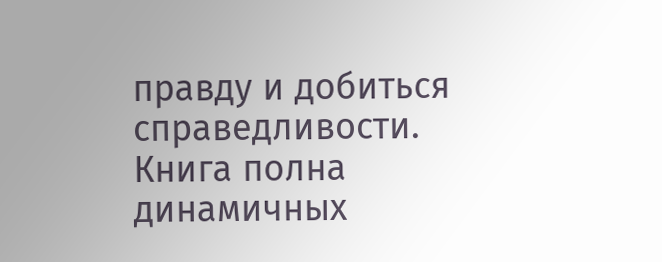правду и добиться справедливости. Книга полна динамичных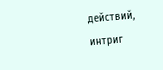действий, интриг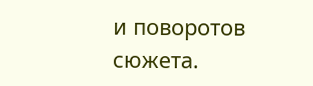и поворотов сюжета.